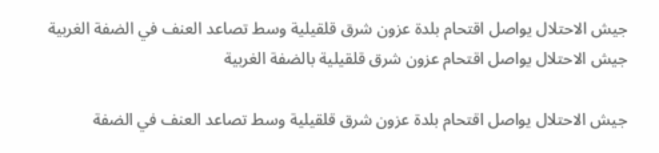جيش الاحتلال يواصل اقتحام بلدة عزون شرق قلقيلية وسط تصاعد العنف في الضفة الغربية
جيش الاحتلال يواصل اقتحام عزون شرق قلقيلية بالضفة الغربية

جيش الاحتلال يواصل اقتحام بلدة عزون شرق قلقيلية وسط تصاعد العنف في الضفة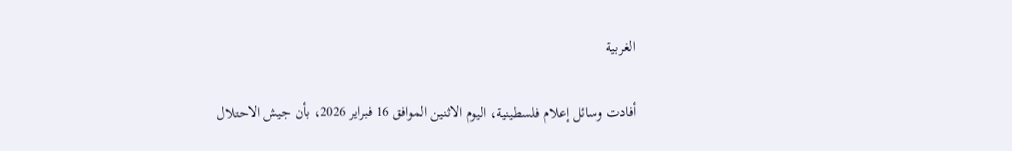الغربية

أفادت وسائل إعلام فلسطينية، اليوم الاثنين الموافق 16 فبراير 2026، بأن جيش الاحتلال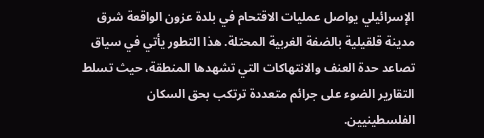الإسرائيلي يواصل عمليات الاقتحام في بلدة عزون الواقعة شرق مدينة قلقيلية بالضفة الغربية المحتلة. هذا التطور يأتي في سياق تصاعد حدة العنف والانتهاكات التي تشهدها المنطقة، حيث تسلط التقارير الضوء على جرائم متعددة ترتكب بحق السكان الفلسطينيين.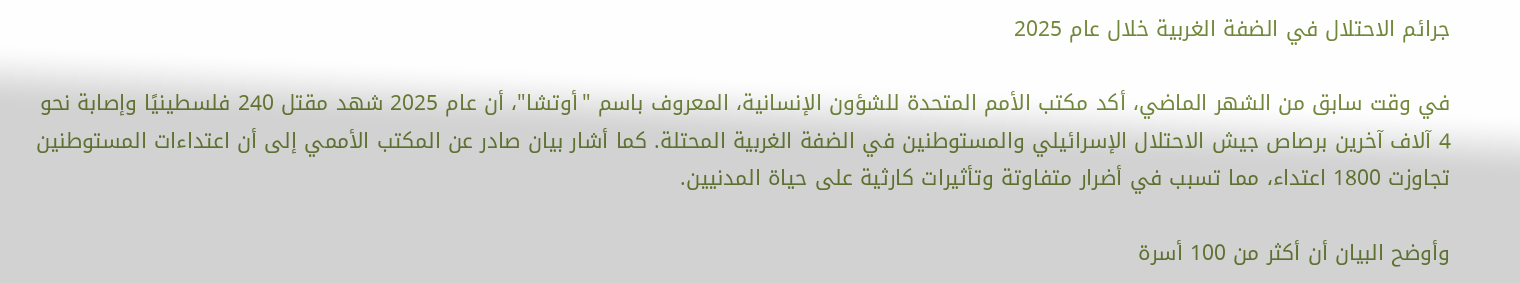جرائم الاحتلال في الضفة الغربية خلال عام 2025

في وقت سابق من الشهر الماضي، أكد مكتب الأمم المتحدة للشؤون الإنسانية، المعروف باسم "أوتشا"، أن عام 2025 شهد مقتل 240 فلسطينيًا وإصابة نحو 4 آلاف آخرين برصاص جيش الاحتلال الإسرائيلي والمستوطنين في الضفة الغربية المحتلة. كما أشار بيان صادر عن المكتب الأممي إلى أن اعتداءات المستوطنين تجاوزت 1800 اعتداء، مما تسبب في أضرار متفاوتة وتأثيرات كارثية على حياة المدنيين.

وأوضح البيان أن أكثر من 100 أسرة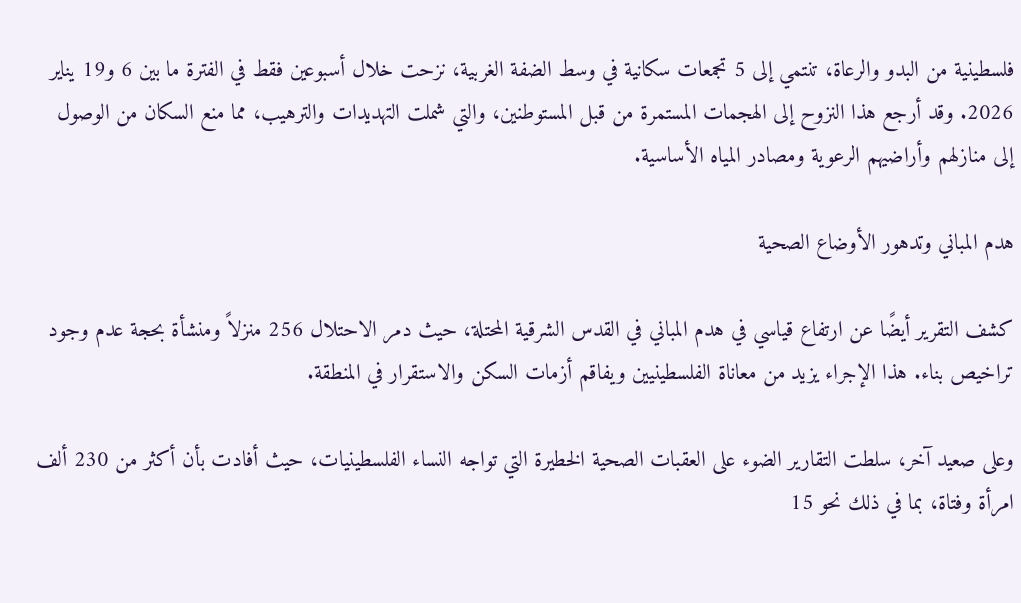فلسطينية من البدو والرعاة، تنتمي إلى 5 تجمعات سكانية في وسط الضفة الغربية، نزحت خلال أسبوعين فقط في الفترة ما بين 6 و19 يناير 2026. وقد أرجع هذا النزوح إلى الهجمات المستمرة من قبل المستوطنين، والتي شملت التهديدات والترهيب، مما منع السكان من الوصول إلى منازلهم وأراضيهم الرعوية ومصادر المياه الأساسية.

هدم المباني وتدهور الأوضاع الصحية

كشف التقرير أيضًا عن ارتفاع قياسي في هدم المباني في القدس الشرقية المحتلة، حيث دمر الاحتلال 256 منزلاً ومنشأة بحجة عدم وجود تراخيص بناء. هذا الإجراء يزيد من معاناة الفلسطينيين ويفاقم أزمات السكن والاستقرار في المنطقة.

وعلى صعيد آخر، سلطت التقارير الضوء على العقبات الصحية الخطيرة التي تواجه النساء الفلسطينيات، حيث أفادت بأن أكثر من 230 ألف امرأة وفتاة، بما في ذلك نحو 15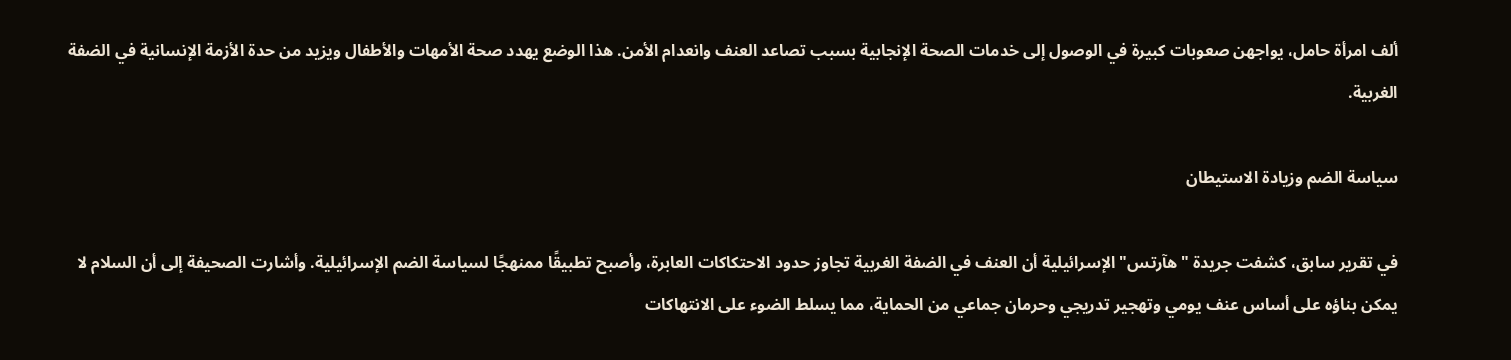ألف امرأة حامل، يواجهن صعوبات كبيرة في الوصول إلى خدمات الصحة الإنجابية بسبب تصاعد العنف وانعدام الأمن. هذا الوضع يهدد صحة الأمهات والأطفال ويزيد من حدة الأزمة الإنسانية في الضفة الغربية.

سياسة الضم وزيادة الاستيطان

في تقرير سابق، كشفت جريدة "هآرتس" الإسرائيلية أن العنف في الضفة الغربية تجاوز حدود الاحتكاكات العابرة، وأصبح تطبيقًا ممنهجًا لسياسة الضم الإسرائيلية. وأشارت الصحيفة إلى أن السلام لا يمكن بناؤه على أساس عنف يومي وتهجير تدريجي وحرمان جماعي من الحماية، مما يسلط الضوء على الانتهاكات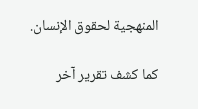المنهجية لحقوق الإنسان.

كما كشف تقرير آخر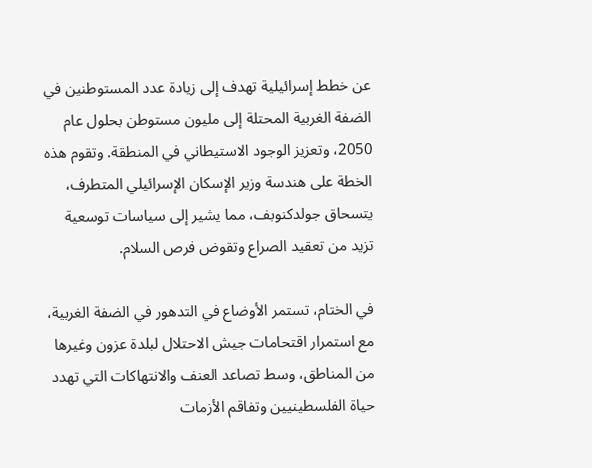عن خطط إسرائيلية تهدف إلى زيادة عدد المستوطنين في الضفة الغربية المحتلة إلى مليون مستوطن بحلول عام 2050، وتعزيز الوجود الاستيطاني في المنطقة. وتقوم هذه الخطة على هندسة وزير الإسكان الإسرائيلي المتطرف، يتسحاق جولدكنوبف، مما يشير إلى سياسات توسعية تزيد من تعقيد الصراع وتقوض فرص السلام.

في الختام، تستمر الأوضاع في التدهور في الضفة الغربية، مع استمرار اقتحامات جيش الاحتلال لبلدة عزون وغيرها من المناطق، وسط تصاعد العنف والانتهاكات التي تهدد حياة الفلسطينيين وتفاقم الأزمات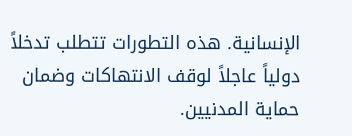الإنسانية. هذه التطورات تتطلب تدخلاً دولياً عاجلاً لوقف الانتهاكات وضمان حماية المدنيين.